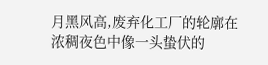月黑风高,废弃化工厂的轮廓在浓稠夜色中像一头蛰伏的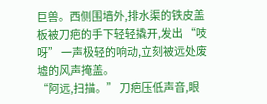巨兽。西侧围墙外,排水渠的铁皮盖板被刀疤的手下轻轻撬开,发出 “吱呀” 一声极轻的响动,立刻被远处废墟的风声掩盖。
“阿远,扫描。” 刀疤压低声音,眼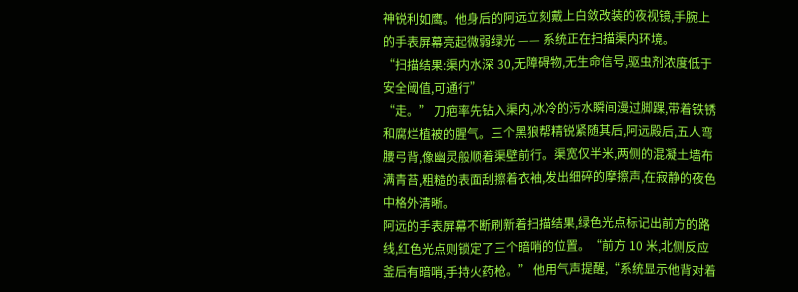神锐利如鹰。他身后的阿远立刻戴上白敛改装的夜视镜,手腕上的手表屏幕亮起微弱绿光 —— 系统正在扫描渠内环境。
“扫描结果:渠内水深 30,无障碍物,无生命信号,驱虫剂浓度低于安全阈值,可通行”
“走。” 刀疤率先钻入渠内,冰冷的污水瞬间漫过脚踝,带着铁锈和腐烂植被的腥气。三个黑狼帮精锐紧随其后,阿远殿后,五人弯腰弓背,像幽灵般顺着渠壁前行。渠宽仅半米,两侧的混凝土墙布满青苔,粗糙的表面刮擦着衣袖,发出细碎的摩擦声,在寂静的夜色中格外清晰。
阿远的手表屏幕不断刷新着扫描结果,绿色光点标记出前方的路线,红色光点则锁定了三个暗哨的位置。“前方 10 米,北侧反应釜后有暗哨,手持火药枪。” 他用气声提醒,“系统显示他背对着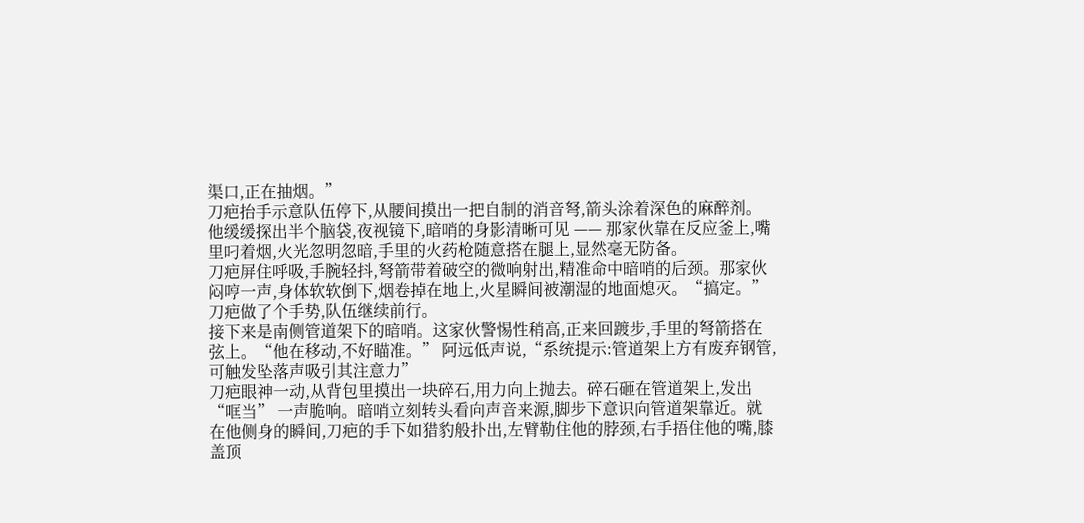渠口,正在抽烟。”
刀疤抬手示意队伍停下,从腰间摸出一把自制的消音弩,箭头涂着深色的麻醉剂。他缓缓探出半个脑袋,夜视镜下,暗哨的身影清晰可见 —— 那家伙靠在反应釜上,嘴里叼着烟,火光忽明忽暗,手里的火药枪随意搭在腿上,显然毫无防备。
刀疤屏住呼吸,手腕轻抖,弩箭带着破空的微响射出,精准命中暗哨的后颈。那家伙闷哼一声,身体软软倒下,烟卷掉在地上,火星瞬间被潮湿的地面熄灭。“搞定。” 刀疤做了个手势,队伍继续前行。
接下来是南侧管道架下的暗哨。这家伙警惕性稍高,正来回踱步,手里的弩箭搭在弦上。“他在移动,不好瞄准。” 阿远低声说,“系统提示:管道架上方有废弃钢管,可触发坠落声吸引其注意力”
刀疤眼神一动,从背包里摸出一块碎石,用力向上抛去。碎石砸在管道架上,发出 “哐当” 一声脆响。暗哨立刻转头看向声音来源,脚步下意识向管道架靠近。就在他侧身的瞬间,刀疤的手下如猎豹般扑出,左臂勒住他的脖颈,右手捂住他的嘴,膝盖顶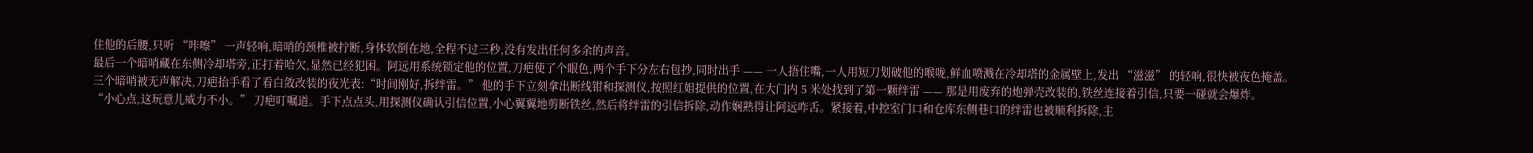住他的后腰,只听 “咔嚓” 一声轻响,暗哨的颈椎被拧断,身体软倒在地,全程不过三秒,没有发出任何多余的声音。
最后一个暗哨藏在东侧冷却塔旁,正打着哈欠,显然已经犯困。阿远用系统锁定他的位置,刀疤使了个眼色,两个手下分左右包抄,同时出手 —— 一人捂住嘴,一人用短刀划破他的喉咙,鲜血喷溅在冷却塔的金属壁上,发出 “滋滋” 的轻响,很快被夜色掩盖。
三个暗哨被无声解决,刀疤抬手看了看白敛改装的夜光表:“时间刚好,拆绊雷。” 他的手下立刻拿出断线钳和探测仪,按照红姐提供的位置,在大门内 5 米处找到了第一颗绊雷 —— 那是用废弃的炮弹壳改装的,铁丝连接着引信,只要一碰就会爆炸。
“小心点,这玩意儿威力不小。” 刀疤叮嘱道。手下点点头,用探测仪确认引信位置,小心翼翼地剪断铁丝,然后将绊雷的引信拆除,动作娴熟得让阿远咋舌。紧接着,中控室门口和仓库东侧巷口的绊雷也被顺利拆除,主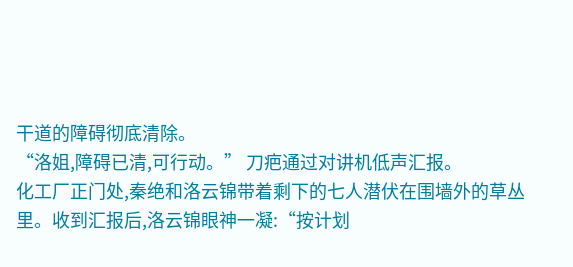干道的障碍彻底清除。
“洛姐,障碍已清,可行动。” 刀疤通过对讲机低声汇报。
化工厂正门处,秦绝和洛云锦带着剩下的七人潜伏在围墙外的草丛里。收到汇报后,洛云锦眼神一凝:“按计划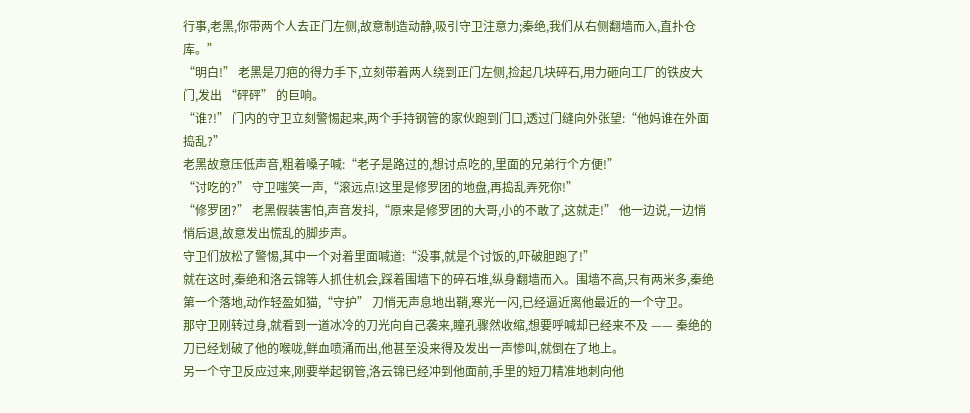行事,老黑,你带两个人去正门左侧,故意制造动静,吸引守卫注意力;秦绝,我们从右侧翻墙而入,直扑仓库。”
“明白!” 老黑是刀疤的得力手下,立刻带着两人绕到正门左侧,捡起几块碎石,用力砸向工厂的铁皮大门,发出 “砰砰” 的巨响。
“谁?!” 门内的守卫立刻警惕起来,两个手持钢管的家伙跑到门口,透过门缝向外张望:“他妈谁在外面捣乱?”
老黑故意压低声音,粗着嗓子喊:“老子是路过的,想讨点吃的,里面的兄弟行个方便!”
“讨吃的?” 守卫嗤笑一声,“滚远点!这里是修罗团的地盘,再捣乱弄死你!”
“修罗团?” 老黑假装害怕,声音发抖,“原来是修罗团的大哥,小的不敢了,这就走!” 他一边说,一边悄悄后退,故意发出慌乱的脚步声。
守卫们放松了警惕,其中一个对着里面喊道:“没事,就是个讨饭的,吓破胆跑了!”
就在这时,秦绝和洛云锦等人抓住机会,踩着围墙下的碎石堆,纵身翻墙而入。围墙不高,只有两米多,秦绝第一个落地,动作轻盈如猫,“守护” 刀悄无声息地出鞘,寒光一闪,已经逼近离他最近的一个守卫。
那守卫刚转过身,就看到一道冰冷的刀光向自己袭来,瞳孔骤然收缩,想要呼喊却已经来不及 —— 秦绝的刀已经划破了他的喉咙,鲜血喷涌而出,他甚至没来得及发出一声惨叫,就倒在了地上。
另一个守卫反应过来,刚要举起钢管,洛云锦已经冲到他面前,手里的短刀精准地刺向他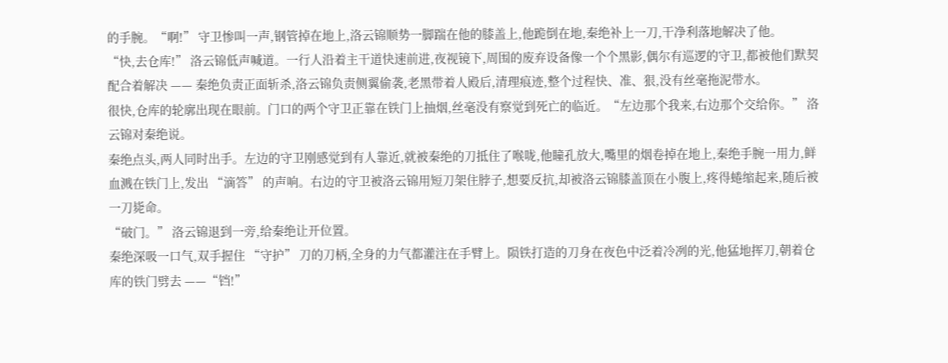的手腕。“啊!” 守卫惨叫一声,钢管掉在地上,洛云锦顺势一脚踹在他的膝盖上,他跪倒在地,秦绝补上一刀,干净利落地解决了他。
“快,去仓库!” 洛云锦低声喊道。一行人沿着主干道快速前进,夜视镜下,周围的废弃设备像一个个黑影,偶尔有巡逻的守卫,都被他们默契配合着解决 —— 秦绝负责正面斩杀,洛云锦负责侧翼偷袭,老黑带着人殿后,清理痕迹,整个过程快、准、狠,没有丝毫拖泥带水。
很快,仓库的轮廓出现在眼前。门口的两个守卫正靠在铁门上抽烟,丝毫没有察觉到死亡的临近。“左边那个我来,右边那个交给你。” 洛云锦对秦绝说。
秦绝点头,两人同时出手。左边的守卫刚感觉到有人靠近,就被秦绝的刀抵住了喉咙,他瞳孔放大,嘴里的烟卷掉在地上,秦绝手腕一用力,鲜血溅在铁门上,发出 “滴答” 的声响。右边的守卫被洛云锦用短刀架住脖子,想要反抗,却被洛云锦膝盖顶在小腹上,疼得蜷缩起来,随后被一刀毙命。
“破门。” 洛云锦退到一旁,给秦绝让开位置。
秦绝深吸一口气,双手握住 “守护” 刀的刀柄,全身的力气都灌注在手臂上。陨铁打造的刀身在夜色中泛着冷冽的光,他猛地挥刀,朝着仓库的铁门劈去 ——“铛!”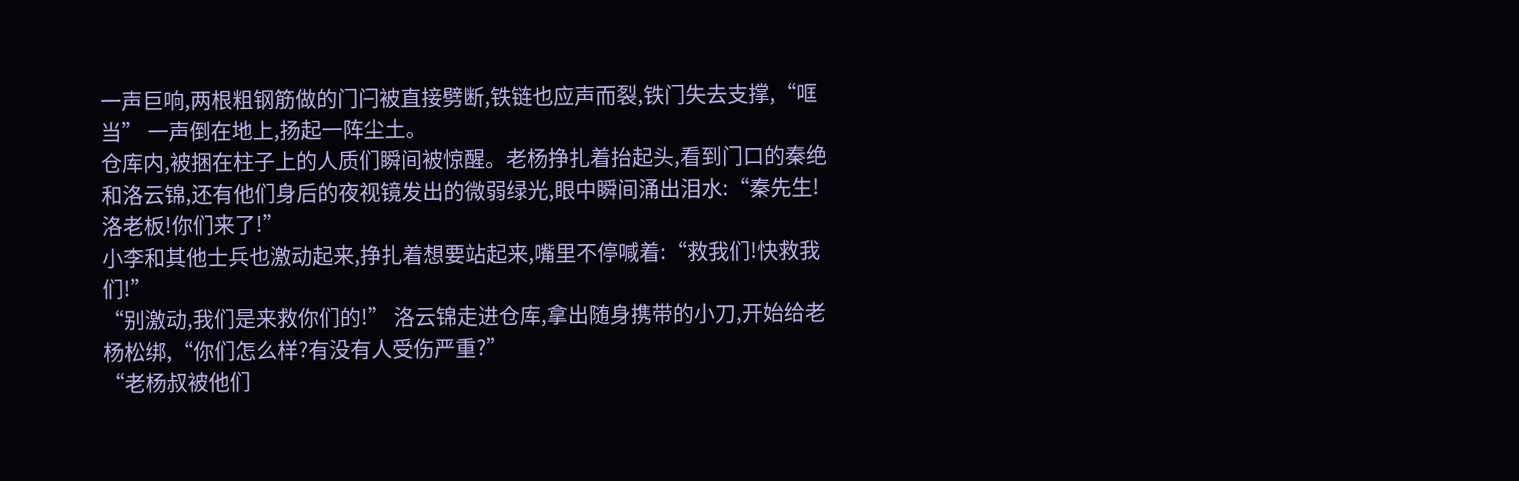一声巨响,两根粗钢筋做的门闩被直接劈断,铁链也应声而裂,铁门失去支撑,“哐当” 一声倒在地上,扬起一阵尘土。
仓库内,被捆在柱子上的人质们瞬间被惊醒。老杨挣扎着抬起头,看到门口的秦绝和洛云锦,还有他们身后的夜视镜发出的微弱绿光,眼中瞬间涌出泪水:“秦先生!洛老板!你们来了!”
小李和其他士兵也激动起来,挣扎着想要站起来,嘴里不停喊着:“救我们!快救我们!”
“别激动,我们是来救你们的!” 洛云锦走进仓库,拿出随身携带的小刀,开始给老杨松绑,“你们怎么样?有没有人受伤严重?”
“老杨叔被他们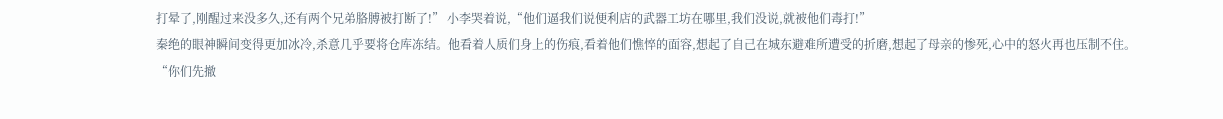打晕了,刚醒过来没多久,还有两个兄弟胳膊被打断了!” 小李哭着说,“他们逼我们说便利店的武器工坊在哪里,我们没说,就被他们毒打!”
秦绝的眼神瞬间变得更加冰冷,杀意几乎要将仓库冻结。他看着人质们身上的伤痕,看着他们憔悴的面容,想起了自己在城东避难所遭受的折磨,想起了母亲的惨死,心中的怒火再也压制不住。
“你们先撤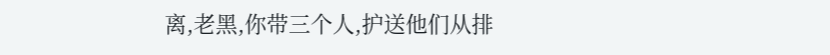离,老黑,你带三个人,护送他们从排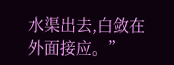水渠出去,白敛在外面接应。”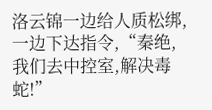洛云锦一边给人质松绑,一边下达指令,“秦绝,我们去中控室,解决毒蛇!”